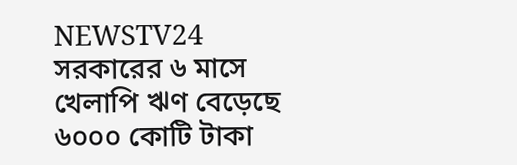NEWSTV24
সরকারের ৬ মাসে খেলাপি ঋণ বেড়েছে ৬০০০ কোটি টাকা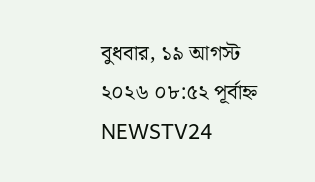বুধবার, ১৯ আগস্ট ২০২৬ ০৮:৫২ পূর্বাহ্ন
NEWSTV24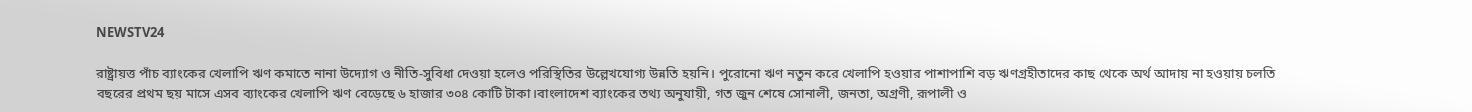NEWSTV24

রাষ্ট্রায়ত্ত পাঁচ ব্যাংকের খেলাপি ঋণ কমাতে নানা উদ্যোগ ও নীতি-সুবিধা দেওয়া হলেও পরিস্থিতির উল্লেখযোগ্য উন্নতি হয়নি। পুরোনো ঋণ নতুন করে খেলাপি হওয়ার পাশাপাশি বড় ঋণগ্রহীতাদের কাছ থেকে অর্থ আদায় না হওয়ায় চলতি বছরের প্রথম ছয় মাসে এসব ব্যাংকের খেলাপি ঋণ বেড়েছে ৬ হাজার ৩০৪ কোটি টাকা।বাংলাদেশ ব্যাংকের তথ্য অনুযায়ী, গত জুন শেষে সোনালী, জনতা, অগ্রণী, রূপালী ও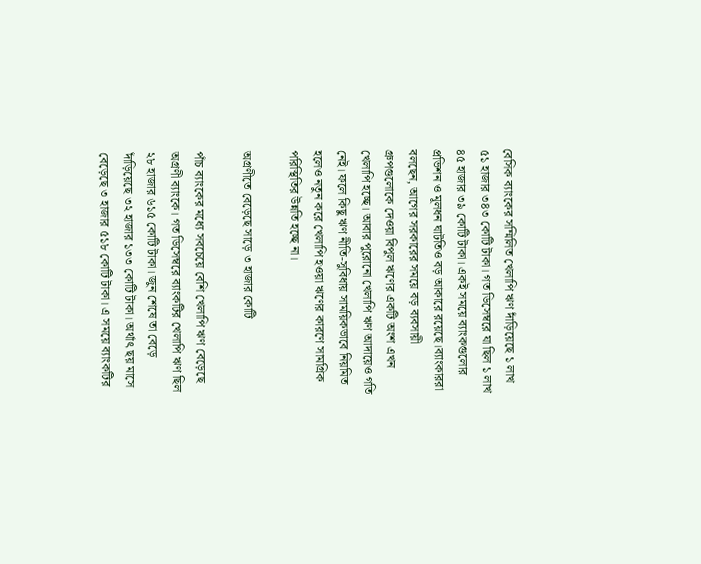বেসিক ব্যাংকের সম্মিলিত খেলাপি ঋণ দাঁড়িয়েছে ১ লাখ ৫১ হাজার ৩৪৩ কোটি টাকা। গত ডিসেম্বরে যা ছিল ১ লাখ ৪৫ হাজার ৩৯ কোটি টাকা। একই সময়ে ব্যাংকগুলোর প্রভিশন ও মূলধন ঘাটতিও বড় আকারে রয়েছে।ব্যাংকাররা বলছেন, আগের সরকারের সময়ে বড় ব্যবসায়ী গ্রুপগুলোকে দেওয়া বিপুল ঋণের একটি অংশ এখন খেলাপি হচ্ছে। আবার পুরোনো খেলাপি ঋণ আদায়েও গতি নেই। ফলে কিছু ঋণ নীতি-সুবিধায় সাময়িকভাবে নিয়মিত হলেও নতুন করে খেলাপি হওয়া ঋণের কারণে সামগ্রিক পরিস্থিতির উন্নতি হচ্ছে না।

অগ্রণীতে বেড়েছে সাড়ে ৩ হাজার কোটি

পাঁচ ব্যাংকের মধ্যে সবচেয়ে বেশি খেলাপি ঋণ বেড়েছে অগ্রণী ব্যাংকে। গত ডিসেম্বরে ব্যাংকটির খেলাপি ঋণ ছিল ২৮ হাজার ৬১৫ কোটি টাকা। জুন শেষে তা বেড়ে দাঁড়িয়েছে ৩২ হাজার ১৩৩ কোটি টাকা। অর্থাৎ ছয় মাসে বেড়েছে ৩ হাজার ৫১৮ কোটি টাকা। এ সময়ে ব্যাংকটির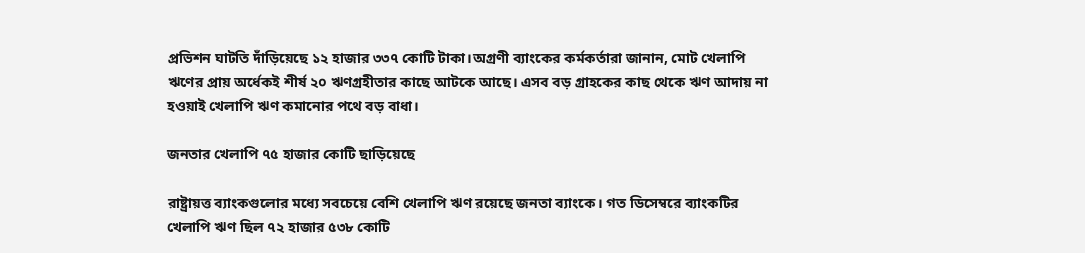প্রভিশন ঘাটতি দাঁড়িয়েছে ১২ হাজার ৩৩৭ কোটি টাকা।অগ্রণী ব্যাংকের কর্মকর্তারা জানান, মোট খেলাপি ঋণের প্রায় অর্ধেকই শীর্ষ ২০ ঋণগ্রহীতার কাছে আটকে আছে। এসব বড় গ্রাহকের কাছ থেকে ঋণ আদায় না হওয়াই খেলাপি ঋণ কমানোর পথে বড় বাধা।

জনতার খেলাপি ৭৫ হাজার কোটি ছাড়িয়েছে

রাষ্ট্রায়ত্ত ব্যাংকগুলোর মধ্যে সবচেয়ে বেশি খেলাপি ঋণ রয়েছে জনতা ব্যাংকে। গত ডিসেম্বরে ব্যাংকটির খেলাপি ঋণ ছিল ৭২ হাজার ৫৩৮ কোটি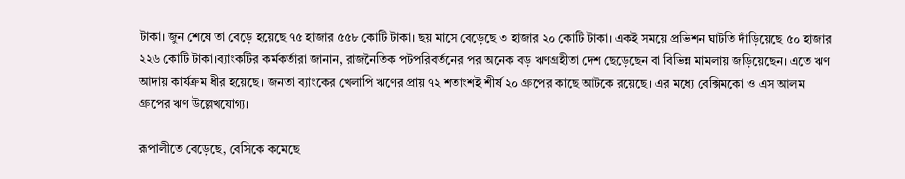টাকা। জুন শেষে তা বেড়ে হয়েছে ৭৫ হাজার ৫৫৮ কোটি টাকা। ছয় মাসে বেড়েছে ৩ হাজার ২০ কোটি টাকা। একই সময়ে প্রভিশন ঘাটতি দাঁড়িয়েছে ৫০ হাজার ২২৬ কোটি টাকা।ব্যাংকটির কর্মকর্তারা জানান, রাজনৈতিক পটপরিবর্তনের পর অনেক বড় ঋণগ্রহীতা দেশ ছেড়েছেন বা বিভিন্ন মামলায় জড়িয়েছেন। এতে ঋণ আদায় কার্যক্রম ধীর হয়েছে। জনতা ব্যাংকের খেলাপি ঋণের প্রায় ৭২ শতাংশই শীর্ষ ২০ গ্রুপের কাছে আটকে রয়েছে। এর মধ্যে বেক্সিমকো ও এস আলম গ্রুপের ঋণ উল্লেখযোগ্য।

রূপালীতে বেড়েছে, বেসিকে কমেছে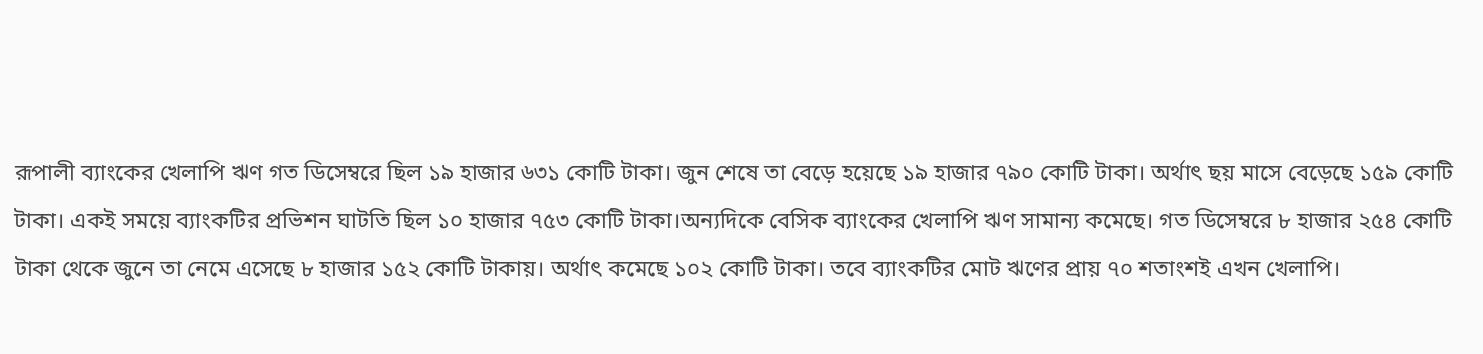রূপালী ব্যাংকের খেলাপি ঋণ গত ডিসেম্বরে ছিল ১৯ হাজার ৬৩১ কোটি টাকা। জুন শেষে তা বেড়ে হয়েছে ১৯ হাজার ৭৯০ কোটি টাকা। অর্থাৎ ছয় মাসে বেড়েছে ১৫৯ কোটি টাকা। একই সময়ে ব্যাংকটির প্রভিশন ঘাটতি ছিল ১০ হাজার ৭৫৩ কোটি টাকা।অন্যদিকে বেসিক ব্যাংকের খেলাপি ঋণ সামান্য কমেছে। গত ডিসেম্বরে ৮ হাজার ২৫৪ কোটি টাকা থেকে জুনে তা নেমে এসেছে ৮ হাজার ১৫২ কোটি টাকায়। অর্থাৎ কমেছে ১০২ কোটি টাকা। তবে ব্যাংকটির মোট ঋণের প্রায় ৭০ শতাংশই এখন খেলাপি।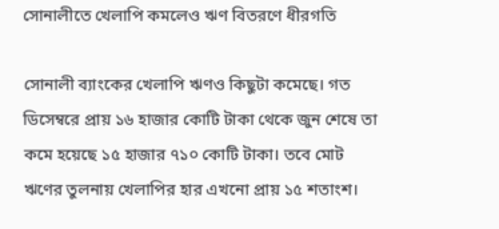সোনালীতে খেলাপি কমলেও ঋণ বিতরণে ধীরগতি

সোনালী ব্যাংকের খেলাপি ঋণও কিছুটা কমেছে। গত ডিসেম্বরে প্রায় ১৬ হাজার কোটি টাকা থেকে জুন শেষে তা কমে হয়েছে ১৫ হাজার ৭১০ কোটি টাকা। তবে মোট ঋণের তুলনায় খেলাপির হার এখনো প্রায় ১৫ শতাংশ।